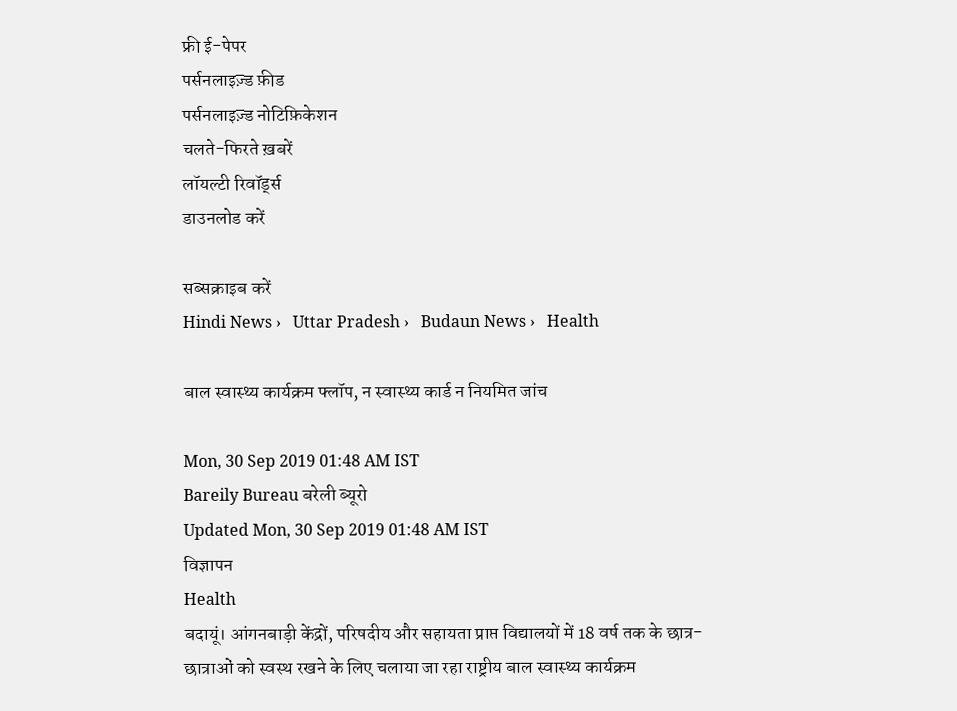फ्री ई-पेपर
पर्सनलाइज़्ड फ़ीड
पर्सनलाइज़्ड नोटिफ़िकेशन
चलते-फिरते ख़बरें
लॉयल्टी रिवॉर्ड्स
डाउनलोड करें

सब्सक्राइब करें
Hindi News ›   Uttar Pradesh ›   Budaun News ›   Health

बाल स्वास्थ्य कार्यक्रम फ्लॉप, न स्वास्थ्य कार्ड न नियमित जांच

Mon, 30 Sep 2019 01:48 AM IST
Bareily Bureau बरेली ब्यूरो
Updated Mon, 30 Sep 2019 01:48 AM IST
विज्ञापन
Health
बदायूं। आंगनबाड़ी केंद्रों, परिषदीय और सहायता प्राप्त विद्यालयों में 18 वर्ष तक के छात्र-छात्राओं को स्वस्थ रखने के लिए चलाया जा रहा राष्ट्रीय बाल स्वास्थ्य कार्यक्रम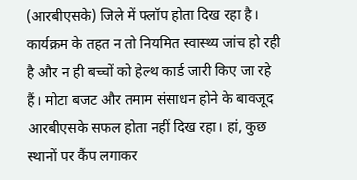(आरबीएसके) जिले में फ्लॉप होता दिख रहा है। कार्यक्रम के तहत न तो नियमित स्वास्थ्य जांच हो रही है और न ही बच्चों को हेल्थ कार्ड जारी किए जा रहे हैं। मोटा बजट और तमाम संसाधन होने के बावजूद आरबीएसके सफल होता नहीं दिख रहा। हां, कुछ स्थानों पर कैंप लगाकर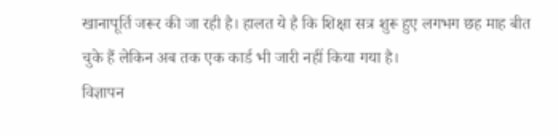खानापूर्ति जरूर की जा रही है। हालत ये है कि शिक्षा सत्र शुरू हुए लगभग छह माह बीत चुके हैं लेकिन अब तक एक कार्ड भी जारी नहीं किया गया है।
विज्ञापन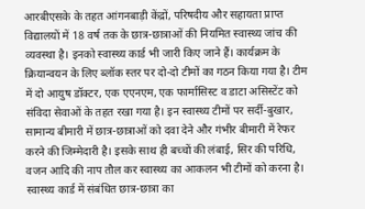आरबीएसके के तहत आंगनबाड़ी केंद्रों, परिषदीय और सहायता प्राप्त विद्यालयों में 18 वर्ष तक के छात्र-छात्राओं की नियमित स्वास्थ्य जांच की व्यवस्था है। इनको स्वास्थ्य कार्ड भी जारी किए जाने हैं। कार्यक्रम के क्रियान्वयन के लिए ब्लॉक स्तर पर दो-दो टीमों का गठन किया गया है। टीम में दो आयुष डॉक्टर, एक एएनएम, एक फार्मासिस्ट व डाटा असिस्टेंट को संविदा सेवाओं के तहत रखा गया है। इन स्वास्थ्य टीमों पर सर्दी-बुखार, सामान्य बीमारी में छात्र-छात्राओं को दवा देने और गंभीर बीमारी में रेफर करने की जिम्मेदारी है। इसके साथ ही बच्चों की लंबाई, सिर की परिधि, वजन आदि की नाप तौल कर स्वास्थ्य का आकलन भी टीमों को करना है। स्वास्थ्य कार्ड में संबंधित छात्र-छात्रा का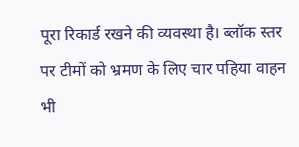पूरा रिकार्ड रखने की व्यवस्था है। ब्लॉक स्तर पर टीमों को भ्रमण के लिए चार पहिया वाहन भी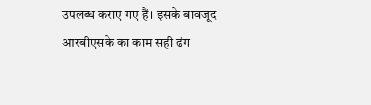उपलब्ध कराए गए हैं। इसके बावजूद आरबीएसके का काम सही ढंग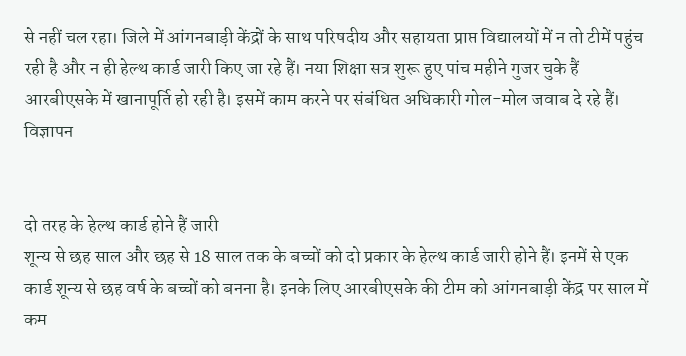से नहीं चल रहा। जिले में आंगनबाड़ी केंद्रों के साथ परिषदीय और सहायता प्राप्त विद्यालयों में न तो टीमें पहुंच रही है और न ही हेल्थ कार्ड जारी किए जा रहे हैं। नया शिक्षा सत्र शुरू हुए पांच महीने गुजर चुके हैं आरबीएसके में खानापूर्ति हो रही है। इसमें काम करने पर संबंधित अधिकारी गोल-मोल जवाब दे रहे हैं।
विज्ञापन


दो तरह के हेल्थ कार्ड होने हैं जारी
शून्य से छह साल और छह से 18 साल तक के बच्चों को दो प्रकार के हेल्थ कार्ड जारी होने हैं। इनमें से एक कार्ड शून्य से छह वर्ष के बच्चों को बनना है। इनके लिए आरबीएसके की टीम को आंगनबाड़ी केंद्र पर साल में कम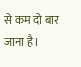से कम दो बार जाना है।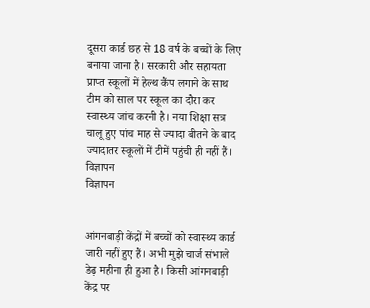दूसरा कार्ड छह से 18 वर्ष के बच्चों के लिए बनाया जाना है। सरकारी और सहायता प्राप्त स्कूलों में हेल्थ कैंप लगाने के साथ टीम को साल पर स्कूल का दौरा कर स्वास्थ्य जांच करनी है। नया शिक्षा सत्र चालू हुए पांच माह से ज्यादा बीतने के बाद ज्यादातर स्कूलों में टीमें पहुंची ही नहीं हैं।
विज्ञापन
विज्ञापन


आंगनबाड़ी केंद्रों में बच्चों को स्वास्थ्य कार्ड जारी नहीं हुए हैं। अभी मुझे चार्ज संभाले डेढ़ महीना ही हुआ है। किसी आंगनबाड़ी केंद्र पर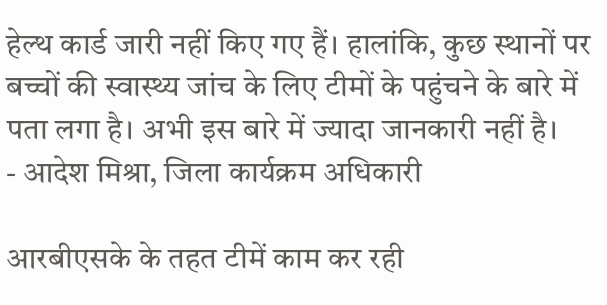हेल्थ कार्ड जारी नहीं किए गए हैं। हालांकि, कुछ स्थानों पर बच्चों की स्वास्थ्य जांच के लिए टीमों के पहुंचने के बारे में पता लगा है। अभी इस बारे में ज्यादा जानकारी नहीं है।
- आदेश मिश्रा, जिला कार्यक्रम अधिकारी

आरबीएसके के तहत टीमें काम कर रही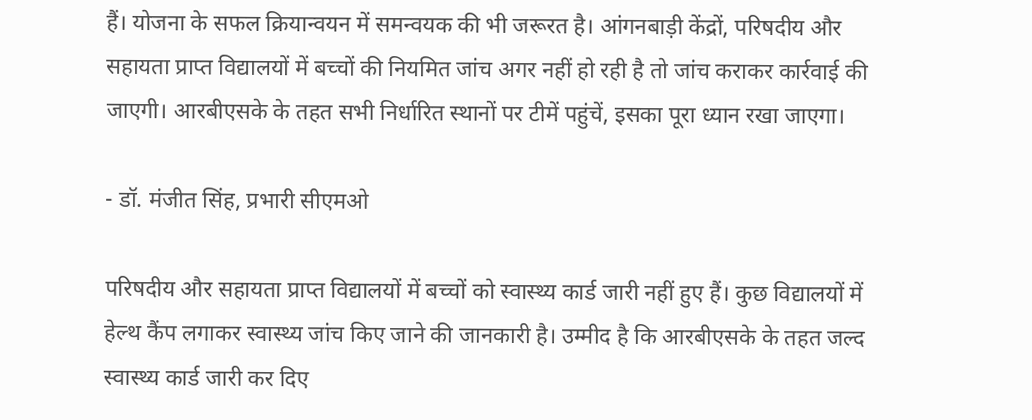हैं। योजना के सफल क्रियान्वयन में समन्वयक की भी जरूरत है। आंगनबाड़ी केंद्रों, परिषदीय और सहायता प्राप्त विद्यालयों में बच्चों की नियमित जांच अगर नहीं हो रही है तो जांच कराकर कार्रवाई की जाएगी। आरबीएसके के तहत सभी निर्धारित स्थानों पर टीमें पहुंचें, इसका पूरा ध्यान रखा जाएगा।

- डॉ. मंजीत सिंह, प्रभारी सीएमओ

परिषदीय और सहायता प्राप्त विद्यालयों में बच्चों को स्वास्थ्य कार्ड जारी नहीं हुए हैं। कुछ विद्यालयों में हेल्थ कैंप लगाकर स्वास्थ्य जांच किए जाने की जानकारी है। उम्मीद है कि आरबीएसके के तहत जल्द स्वास्थ्य कार्ड जारी कर दिए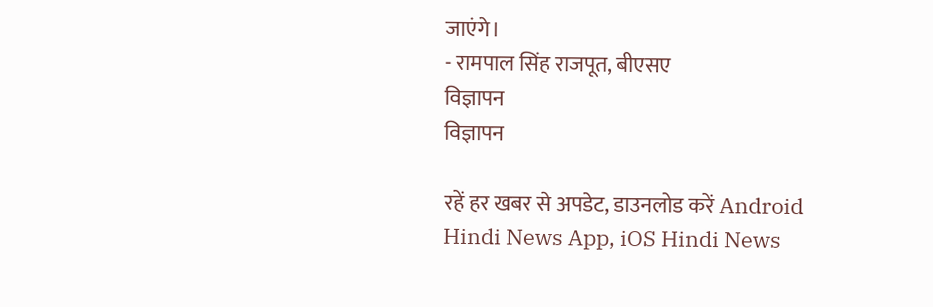जाएंगे।
- रामपाल सिंह राजपूत, बीएसए
विज्ञापन
विज्ञापन

रहें हर खबर से अपडेट, डाउनलोड करें Android Hindi News App, iOS Hindi News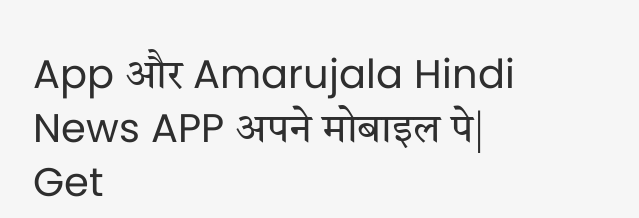App और Amarujala Hindi News APP अपने मोबाइल पे|
Get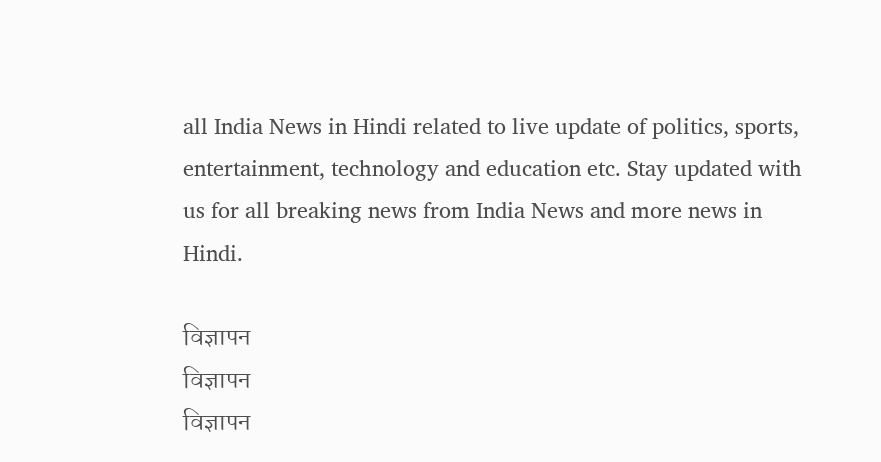all India News in Hindi related to live update of politics, sports, entertainment, technology and education etc. Stay updated with us for all breaking news from India News and more news in Hindi.

विज्ञापन
विज्ञापन
विज्ञापन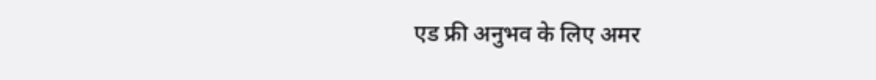एड फ्री अनुभव के लिए अमर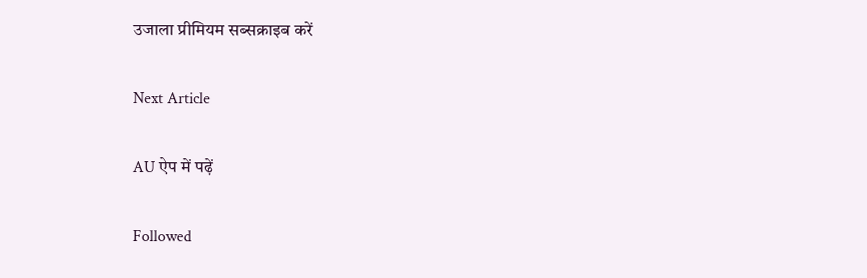उजाला प्रीमियम सब्सक्राइब करें

Next Article

AU ऐप में पढ़ें

Followed